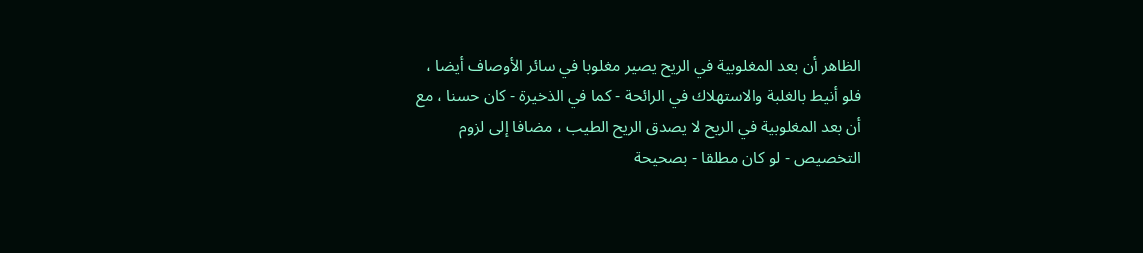الظاهر أن بعد المغلوبية في الريح يصير مغلوبا في سائر الأوصاف أيضا ،
فلو أنيط بالغلبة والاستهلاك في الرائحة - كما في الذخيرة - كان حسنا ، مع
أن بعد المغلوبية في الريح لا يصدق الريح الطيب ، مضافا إلى لزوم
التخصيص - لو كان مطلقا - بصحيحة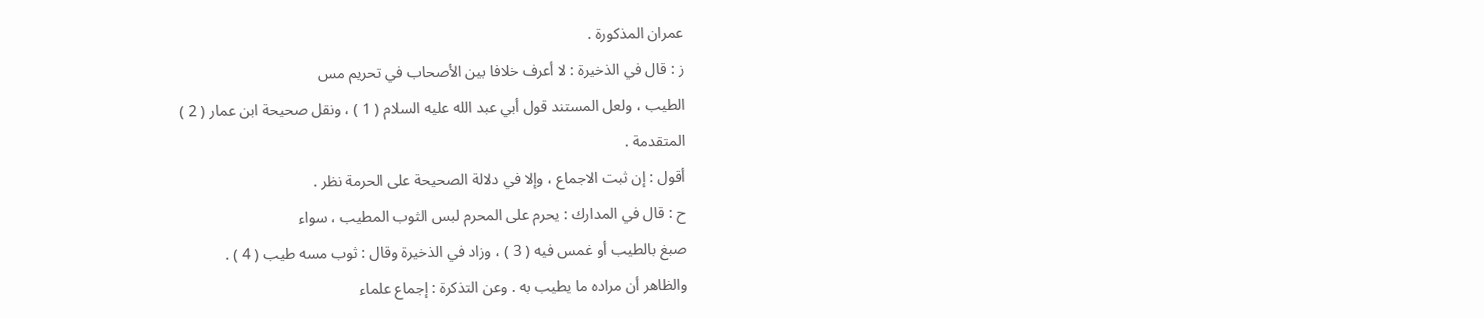عمران المذكورة .
ز : قال في الذخيرة : لا أعرف خلافا بين الأصحاب في تحريم مس
الطيب ، ولعل المستند قول أبي عبد الله عليه السلام ( 1 ) ، ونقل صحيحة ابن عمار ( 2 )
المتقدمة .
أقول : إن ثبت الاجماع ، وإلا في دلالة الصحيحة على الحرمة نظر .
ح : قال في المدارك : يحرم على المحرم لبس الثوب المطيب ، سواء
صبغ بالطيب أو غمس فيه ( 3 ) ، وزاد في الذخيرة وقال : ثوب مسه طيب ( 4 ) .
والظاهر أن مراده ما يطيب به . وعن التذكرة : إجماع علماء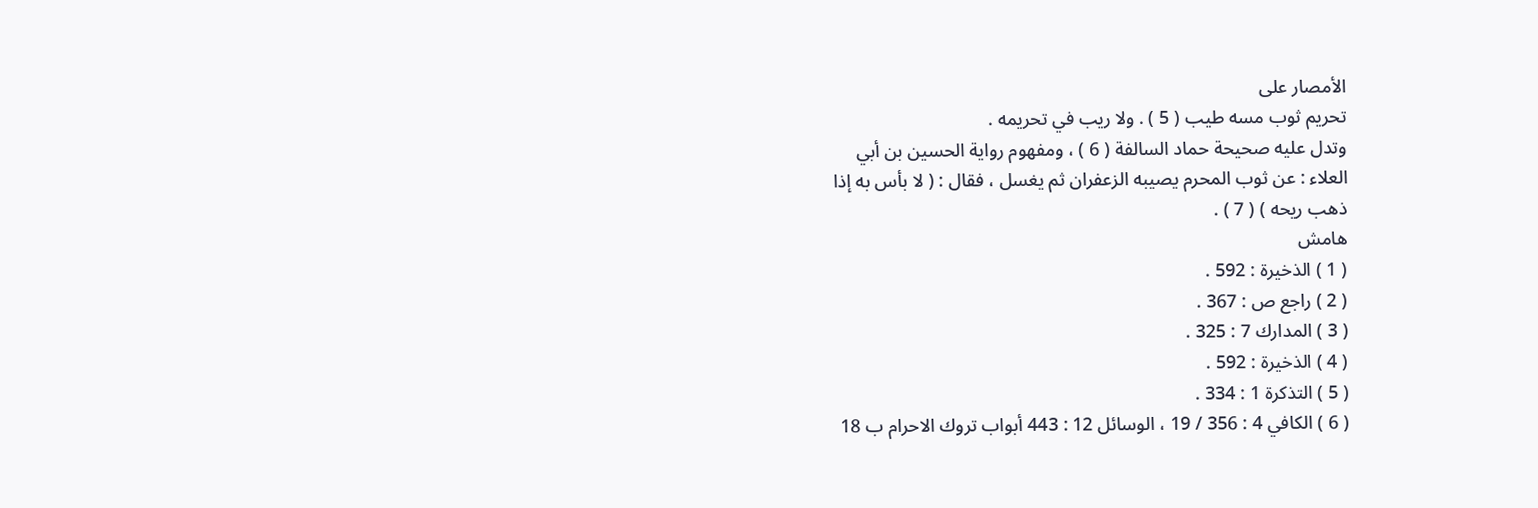الأمصار على
تحريم ثوب مسه طيب ( 5 ) . ولا ريب في تحريمه .
وتدل عليه صحيحة حماد السالفة ( 6 ) ، ومفهوم رواية الحسين بن أبي
العلاء : عن ثوب المحرم يصيبه الزعفران ثم يغسل ، فقال : ( لا بأس به إذا
ذهب ريحه ) ( 7 ) .
هامش
( 1 ) الذخيرة : 592 .
( 2 ) راجع ص : 367 .
( 3 ) المدارك 7 : 325 .
( 4 ) الذخيرة : 592 .
( 5 ) التذكرة 1 : 334 .
( 6 ) الكافي 4 : 356 / 19 ، الوسائل 12 : 443 أبواب تروك الاحرام ب 18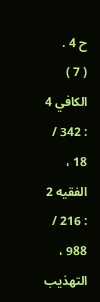ح 4 .
( 7 ) الكافي 4 : 342 / 18 ، الفقيه 2 : 216 / 988 ، التهذيب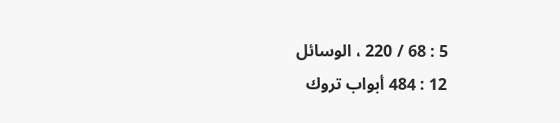5 : 68 / 220 ، الوسائل
12 : 484 أبواب تروك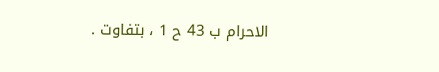الاحرام ب 43 ح 1 ، بتفاوت .